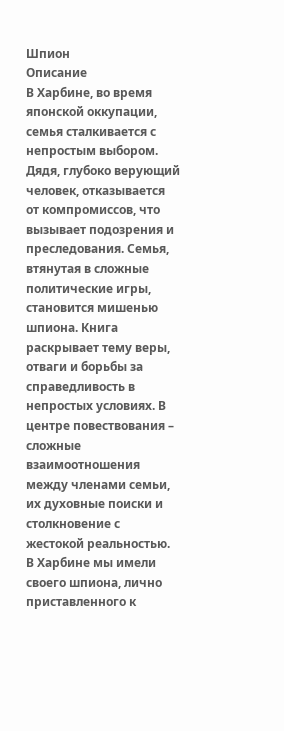Шпион
Описание
В Харбине, во время японской оккупации, семья сталкивается с непростым выбором. Дядя, глубоко верующий человек, отказывается от компромиссов, что вызывает подозрения и преследования. Семья, втянутая в сложные политические игры, становится мишенью шпиона. Книга раскрывает тему веры, отваги и борьбы за справедливость в непростых условиях. В центре повествования – сложные взаимоотношения между членами семьи, их духовные поиски и столкновение с жестокой реальностью.
В Харбине мы имели своего шпиона, лично приставленного к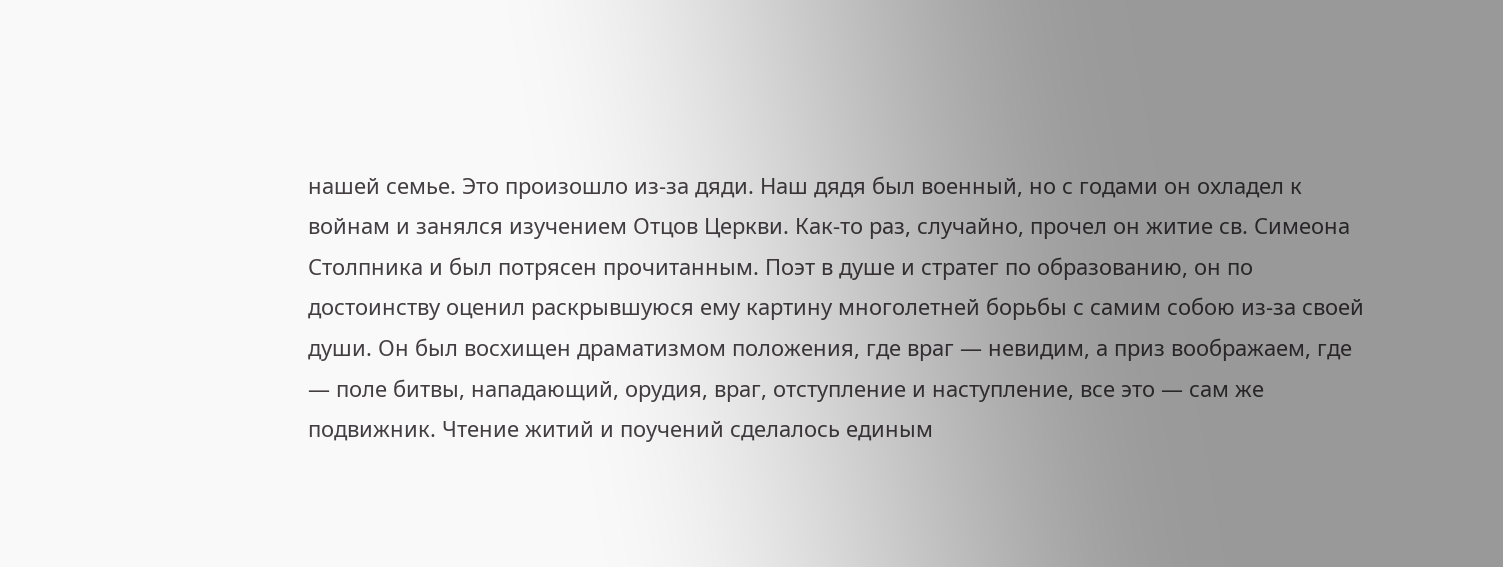нашей семье. Это произошло из-за дяди. Наш дядя был военный, но с годами он охладел к войнам и занялся изучением Отцов Церкви. Как-то раз, случайно, прочел он житие св. Симеона Столпника и был потрясен прочитанным. Поэт в душе и стратег по образованию, он по достоинству оценил раскрывшуюся ему картину многолетней борьбы с самим собою из-за своей души. Он был восхищен драматизмом положения, где враг — невидим, а приз воображаем, где — поле битвы, нападающий, орудия, враг, отступление и наступление, все это — сам же подвижник. Чтение житий и поучений сделалось единым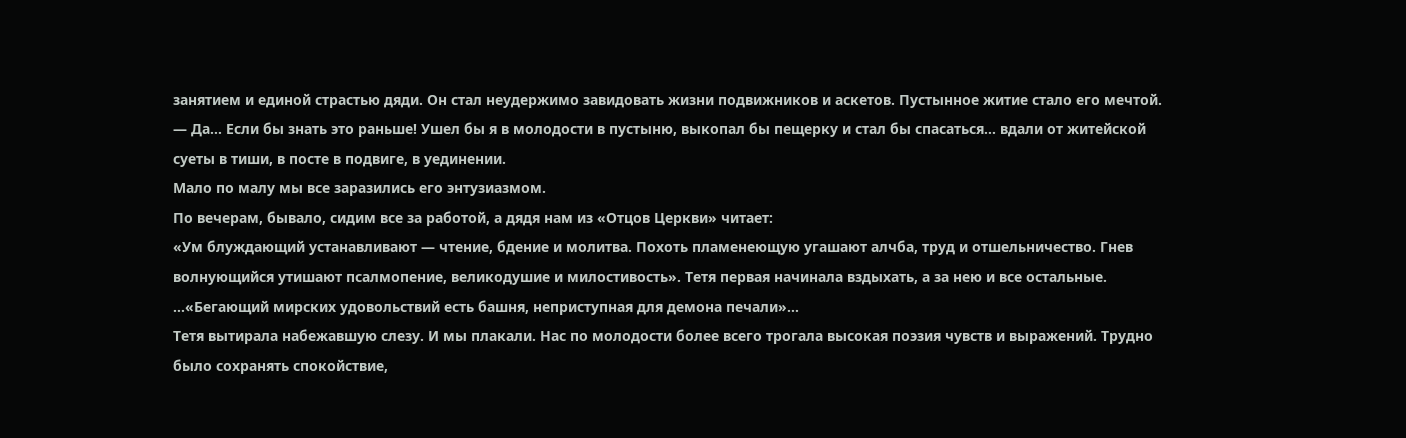занятием и единой страстью дяди. Он стал неудержимо завидовать жизни подвижников и аскетов. Пустынное житие стало его мечтой.
— Да… Если бы знать это раньше! Ушел бы я в молодости в пустыню, выкопал бы пещерку и стал бы спасаться… вдали от житейской суеты в тиши, в посте в подвиге, в уединении.
Мало по малу мы все заразились его энтузиазмом.
По вечерам, бывало, сидим все за работой, а дядя нам из «Отцов Церкви» читает:
«Ум блуждающий устанавливают — чтение, бдение и молитва. Похоть пламенеющую угашают алчба, труд и отшельничество. Гнев волнующийся утишают псалмопение, великодушие и милостивость». Тетя первая начинала вздыхать, а за нею и все остальные.
…«Бегающий мирских удовольствий есть башня, неприступная для демона печали»…
Тетя вытирала набежавшую слезу. И мы плакали. Нас по молодости более всего трогала высокая поэзия чувств и выражений. Трудно было сохранять спокойствие,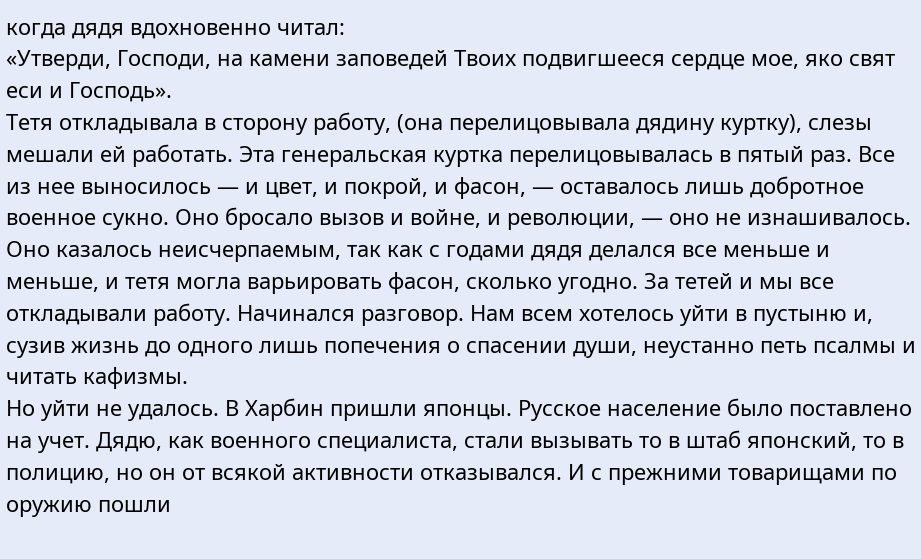когда дядя вдохновенно читал:
«Утверди, Господи, на камени заповедей Твоих подвигшееся сердце мое, яко свят еси и Господь».
Тетя откладывала в сторону работу, (она перелицовывала дядину куртку), слезы мешали ей работать. Эта генеральская куртка перелицовывалась в пятый раз. Все из нее выносилось — и цвет, и покрой, и фасон, — оставалось лишь добротное военное сукно. Оно бросало вызов и войне, и революции, — оно не изнашивалось. Оно казалось неисчерпаемым, так как с годами дядя делался все меньше и меньше, и тетя могла варьировать фасон, сколько угодно. За тетей и мы все откладывали работу. Начинался разговор. Нам всем хотелось уйти в пустыню и, сузив жизнь до одного лишь попечения о спасении души, неустанно петь псалмы и читать кафизмы.
Но уйти не удалось. В Харбин пришли японцы. Русское население было поставлено на учет. Дядю, как военного специалиста, стали вызывать то в штаб японский, то в полицию, но он от всякой активности отказывался. И с прежними товарищами по оружию пошли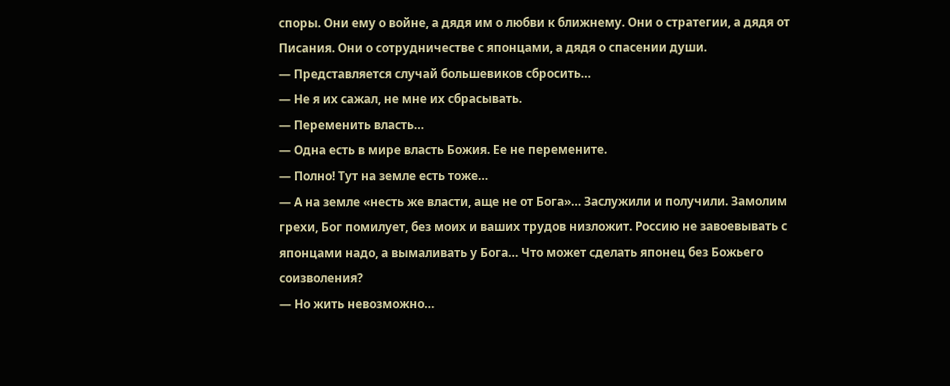споры. Они ему о войне, а дядя им о любви к ближнему. Они о стратегии, а дядя от Писания. Они о сотрудничестве с японцами, а дядя о спасении души.
— Представляется случай большевиков сбросить…
— Не я их сажал, не мне их сбрасывать.
— Переменить власть…
— Одна есть в мире власть Божия. Ее не перемените.
— Полно! Тут на земле есть тоже…
— А на земле «несть же власти, аще не от Бога»… Заслужили и получили. Замолим грехи, Бог помилует, без моих и ваших трудов низложит. Россию не завоевывать с японцами надо, а вымаливать у Бога… Что может сделать японец без Божьего соизволения?
— Но жить невозможно…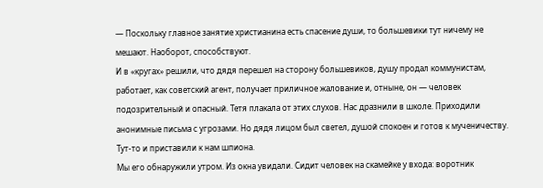— Поскольку главное занятие христианина есть спасение души, то большевики тут ничему не мешают. Наоборот, способствуют.
И в «кругах» решили, что дядя перешел на сторону большевиков, душу продал коммунистам, работает, как советский агент, получает приличное жалование и, отныне, он — человек подозрительный и опасный. Тетя плакала от этих слухов. Нас дразнили в школе. Приходили анонимные письма с угрозами. Но дядя лицом был светел, душой спокоен и готов к мученичеству. Тут-то и приставили к нам шпиона.
Мы его обнаружили утром. Из окна увидали. Сидит человек на скамейке у входа: воротник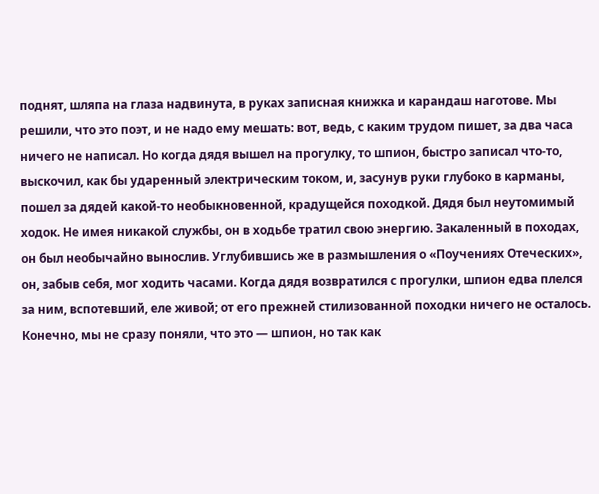поднят, шляпа на глаза надвинута, в руках записная книжка и карандаш наготове. Мы решили, что это поэт, и не надо ему мешать: вот, ведь, с каким трудом пишет, за два часа ничего не написал. Но когда дядя вышел на прогулку, то шпион, быстро записал что-то, выскочил, как бы ударенный электрическим током, и, засунув руки глубоко в карманы, пошел за дядей какой-то необыкновенной, крадущейся походкой. Дядя был неутомимый ходок. Не имея никакой службы, он в ходьбе тратил свою энергию. Закаленный в походах, он был необычайно вынослив. Углубившись же в размышления о «Поучениях Отеческих», он, забыв себя, мог ходить часами. Когда дядя возвратился с прогулки, шпион едва плелся за ним, вспотевший, еле живой; от его прежней стилизованной походки ничего не осталось. Конечно, мы не сразу поняли, что это — шпион, но так как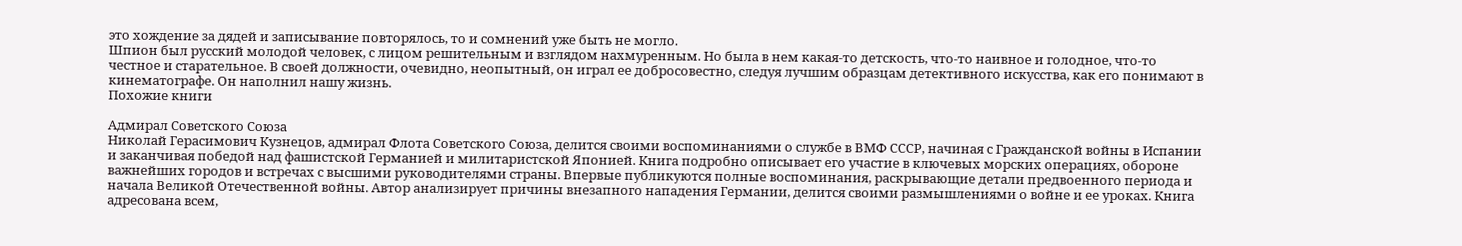это хождение за дядей и записывание повторялось, то и сомнений уже быть не могло.
Шпион был русский молодой человек, с лицом решительным и взглядом нахмуренным. Но была в нем какая-то детскость, что-то наивное и голодное, что-то честное и старательное. В своей должности, очевидно, неопытный, он играл ее добросовестно, следуя лучшим образцам детективного искусства, как его понимают в кинематографе. Он наполнил нашу жизнь.
Похожие книги

Адмирал Советского Союза
Николай Герасимович Кузнецов, адмирал Флота Советского Союза, делится своими воспоминаниями о службе в ВМФ СССР, начиная с Гражданской войны в Испании и заканчивая победой над фашистской Германией и милитаристской Японией. Книга подробно описывает его участие в ключевых морских операциях, обороне важнейших городов и встречах с высшими руководителями страны. Впервые публикуются полные воспоминания, раскрывающие детали предвоенного периода и начала Великой Отечественной войны. Автор анализирует причины внезапного нападения Германии, делится своими размышлениями о войне и ее уроках. Книга адресована всем,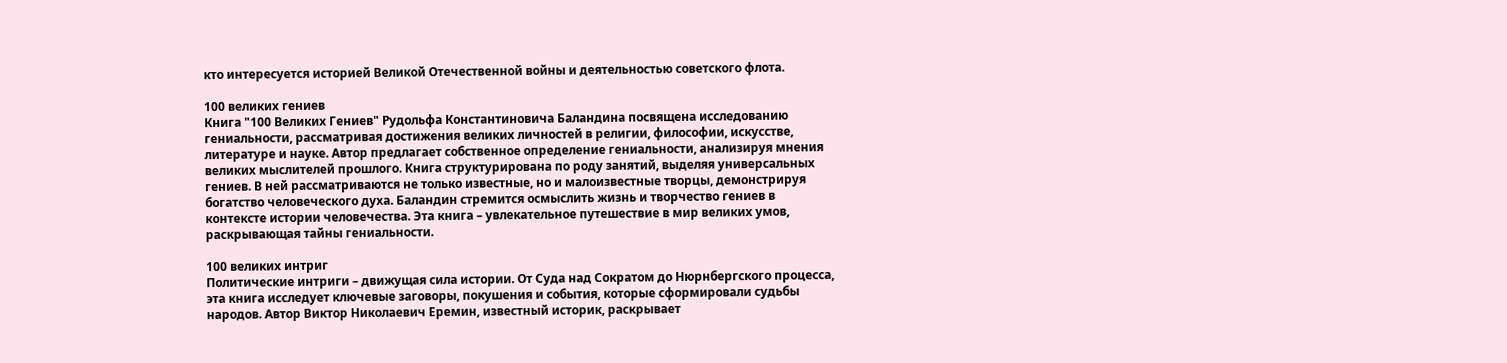кто интересуется историей Великой Отечественной войны и деятельностью советского флота.

100 великих гениев
Книга "100 Великих Гениев" Рудольфа Константиновича Баландина посвящена исследованию гениальности, рассматривая достижения великих личностей в религии, философии, искусстве, литературе и науке. Автор предлагает собственное определение гениальности, анализируя мнения великих мыслителей прошлого. Книга структурирована по роду занятий, выделяя универсальных гениев. В ней рассматриваются не только известные, но и малоизвестные творцы, демонстрируя богатство человеческого духа. Баландин стремится осмыслить жизнь и творчество гениев в контексте истории человечества. Эта книга – увлекательное путешествие в мир великих умов, раскрывающая тайны гениальности.

100 великих интриг
Политические интриги – движущая сила истории. От Суда над Сократом до Нюрнбергского процесса, эта книга исследует ключевые заговоры, покушения и события, которые сформировали судьбы народов. Автор Виктор Николаевич Еремин, известный историк, раскрывает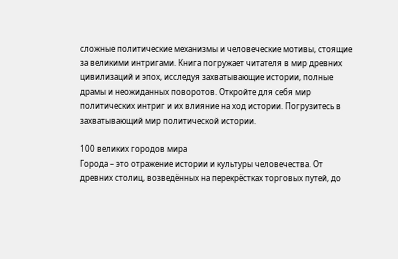сложные политические механизмы и человеческие мотивы, стоящие за великими интригами. Книга погружает читателя в мир древних цивилизаций и эпох, исследуя захватывающие истории, полные драмы и неожиданных поворотов. Откройте для себя мир политических интриг и их влияние на ход истории. Погрузитесь в захватывающий мир политической истории.

100 великих городов мира
Города – это отражение истории и культуры человечества. От древних столиц, возведённых на перекрёстках торговых путей, до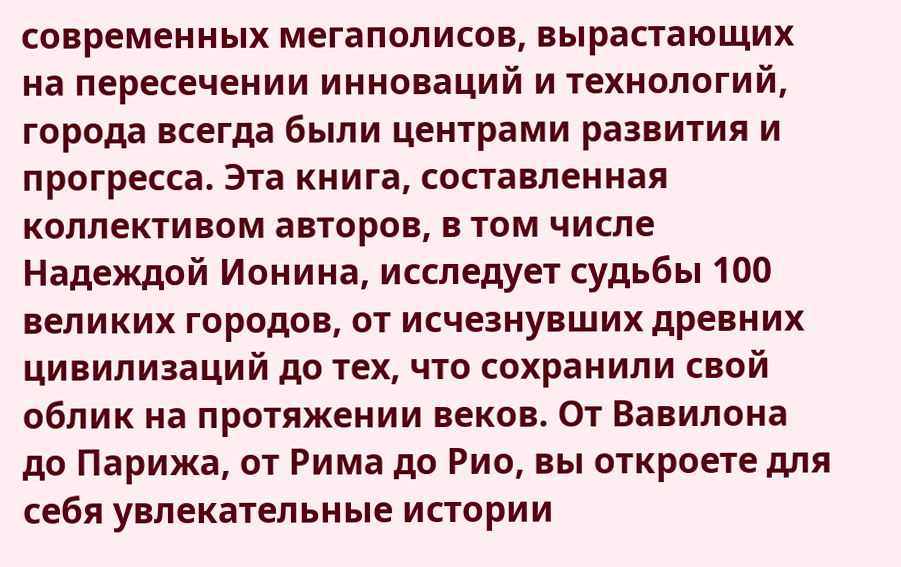современных мегаполисов, вырастающих на пересечении инноваций и технологий, города всегда были центрами развития и прогресса. Эта книга, составленная коллективом авторов, в том числе Надеждой Ионина, исследует судьбы 100 великих городов, от исчезнувших древних цивилизаций до тех, что сохранили свой облик на протяжении веков. От Вавилона до Парижа, от Рима до Рио, вы откроете для себя увлекательные истории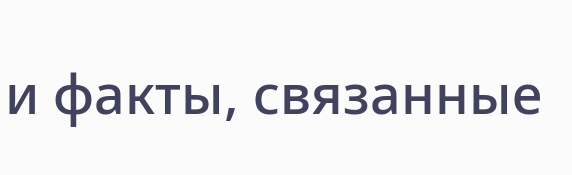и факты, связанные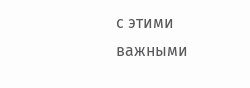с этими важными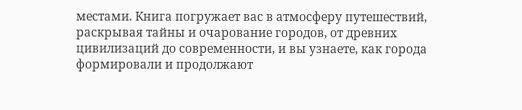местами. Книга погружает вас в атмосферу путешествий, раскрывая тайны и очарование городов, от древних цивилизаций до современности, и вы узнаете, как города формировали и продолжают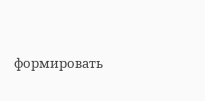формировать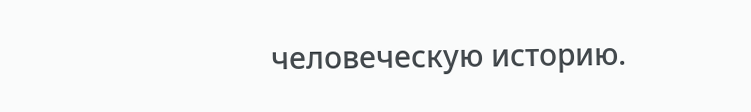человеческую историю.